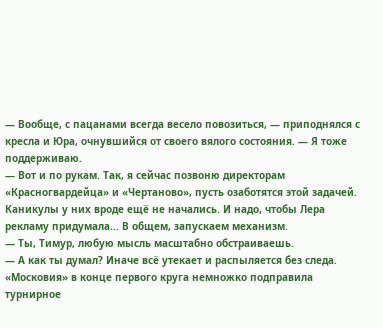— Вообще, с пацанами всегда весело повозиться, — приподнялся с кресла и Юра, очнувшийся от своего вялого состояния. — Я тоже поддерживаю.
— Вот и по рукам. Так, я сейчас позвоню директорам «Красногвардейца» и «Чертаново», пусть озаботятся этой задачей. Каникулы у них вроде ещё не начались. И надо, чтобы Лера рекламу придумала… В общем, запускаем механизм.
— Ты, Тимур, любую мысль масштабно обстраиваешь.
— А как ты думал? Иначе всё утекает и распыляется без следа.
«Московия» в конце первого круга немножко подправила турнирное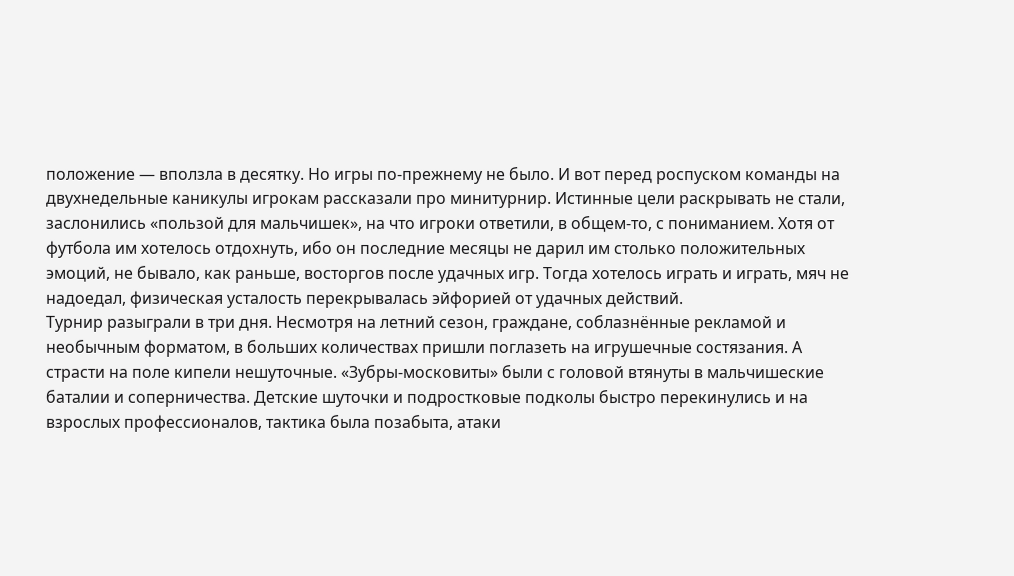положение — вползла в десятку. Но игры по-прежнему не было. И вот перед роспуском команды на двухнедельные каникулы игрокам рассказали про минитурнир. Истинные цели раскрывать не стали, заслонились «пользой для мальчишек», на что игроки ответили, в общем-то, с пониманием. Хотя от футбола им хотелось отдохнуть, ибо он последние месяцы не дарил им столько положительных эмоций, не бывало, как раньше, восторгов после удачных игр. Тогда хотелось играть и играть, мяч не надоедал, физическая усталость перекрывалась эйфорией от удачных действий.
Турнир разыграли в три дня. Несмотря на летний сезон, граждане, соблазнённые рекламой и необычным форматом, в больших количествах пришли поглазеть на игрушечные состязания. А страсти на поле кипели нешуточные. «Зубры-московиты» были с головой втянуты в мальчишеские баталии и соперничества. Детские шуточки и подростковые подколы быстро перекинулись и на взрослых профессионалов, тактика была позабыта, атаки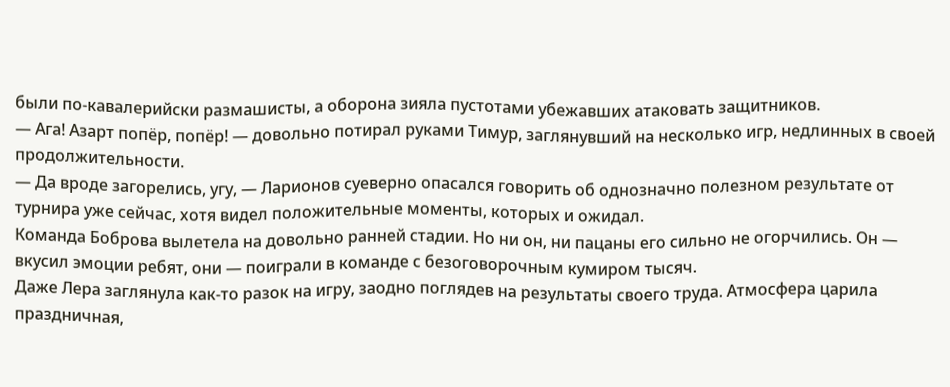были по-кавалерийски размашисты, а оборона зияла пустотами убежавших атаковать защитников.
— Ага! Азарт попёр, попёр! — довольно потирал руками Тимур, заглянувший на несколько игр, недлинных в своей продолжительности.
— Да вроде загорелись, угу, — Ларионов суеверно опасался говорить об однозначно полезном результате от турнира уже сейчас, хотя видел положительные моменты, которых и ожидал.
Команда Боброва вылетела на довольно ранней стадии. Но ни он, ни пацаны его сильно не огорчились. Он — вкусил эмоции ребят, они — поиграли в команде с безоговорочным кумиром тысяч.
Даже Лера заглянула как-то разок на игру, заодно поглядев на результаты своего труда. Атмосфера царила праздничная,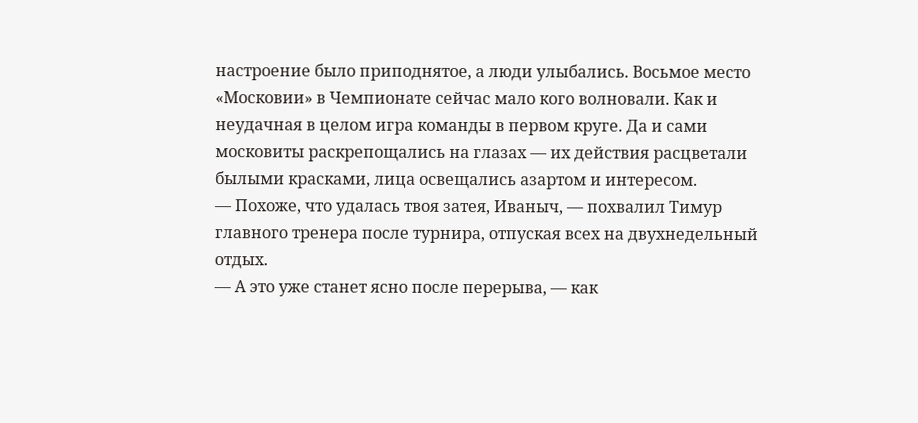настроение было приподнятое, а люди улыбались. Восьмое место «Московии» в Чемпионате сейчас мало кого волновали. Как и неудачная в целом игра команды в первом круге. Да и сами московиты раскрепощались на глазах — их действия расцветали былыми красками, лица освещались азартом и интересом.
— Похоже, что удалась твоя затея, Иваныч, — похвалил Тимур главного тренера после турнира, отпуская всех на двухнедельный отдых.
— А это уже станет ясно после перерыва, — как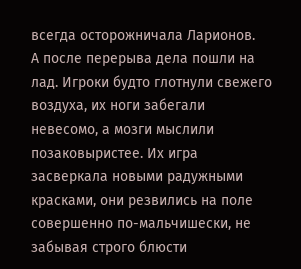всегда осторожничала Ларионов.
А после перерыва дела пошли на лад. Игроки будто глотнули свежего воздуха, их ноги забегали невесомо, а мозги мыслили позаковыристее. Их игра засверкала новыми радужными красками, они резвились на поле совершенно по-мальчишески, не забывая строго блюсти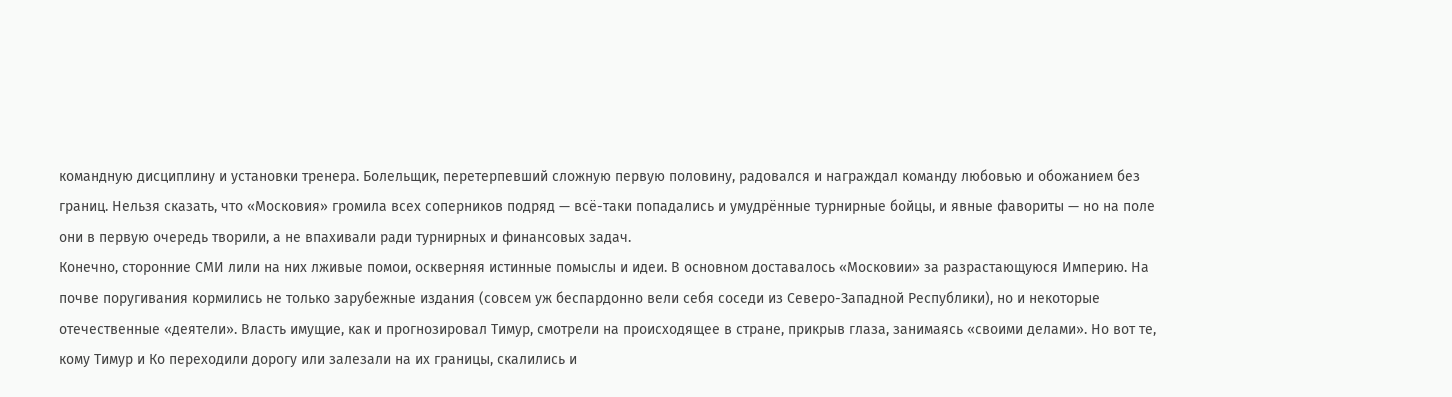командную дисциплину и установки тренера. Болельщик, перетерпевший сложную первую половину, радовался и награждал команду любовью и обожанием без границ. Нельзя сказать, что «Московия» громила всех соперников подряд — всё-таки попадались и умудрённые турнирные бойцы, и явные фавориты — но на поле они в первую очередь творили, а не впахивали ради турнирных и финансовых задач.
Конечно, сторонние СМИ лили на них лживые помои, оскверняя истинные помыслы и идеи. В основном доставалось «Московии» за разрастающуюся Империю. На почве поругивания кормились не только зарубежные издания (совсем уж беспардонно вели себя соседи из Северо-Западной Республики), но и некоторые отечественные «деятели». Власть имущие, как и прогнозировал Тимур, смотрели на происходящее в стране, прикрыв глаза, занимаясь «своими делами». Но вот те, кому Тимур и Ко переходили дорогу или залезали на их границы, скалились и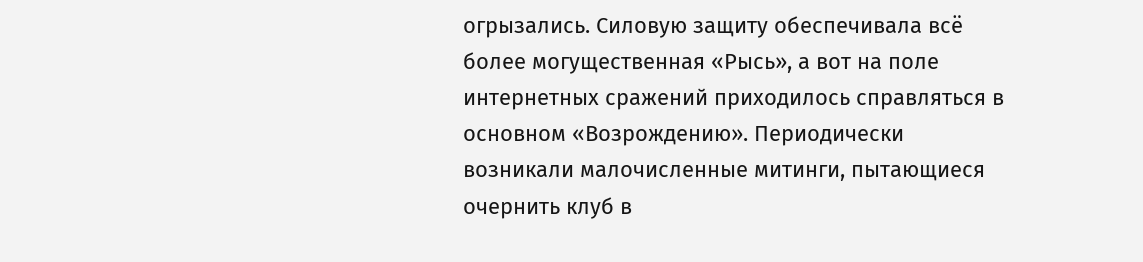огрызались. Силовую защиту обеспечивала всё более могущественная «Рысь», а вот на поле интернетных сражений приходилось справляться в основном «Возрождению». Периодически возникали малочисленные митинги, пытающиеся очернить клуб в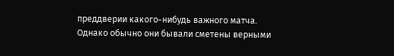преддверии какого-нибудь важного матча. Однако обычно они бывали сметены верными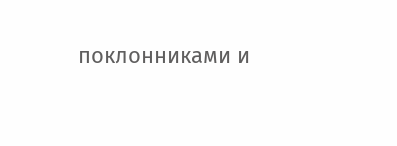поклонниками и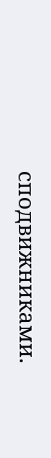сподвижниками.